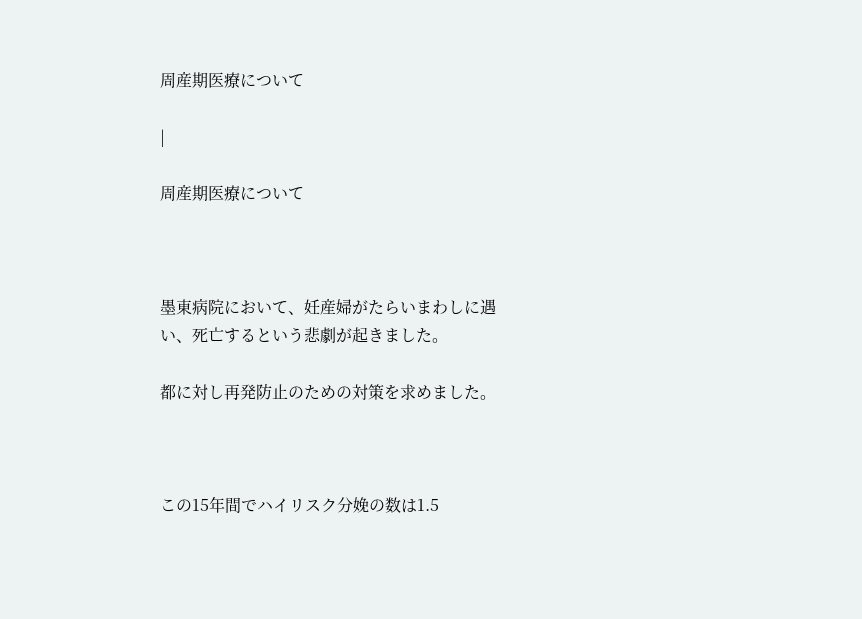周産期医療について

|

周産期医療について



墨東病院において、妊産婦がたらいまわしに遇い、死亡するという悲劇が起きました。

都に対し再発防止のための対策を求めました。



この15年間でハイリスク分娩の数は1.5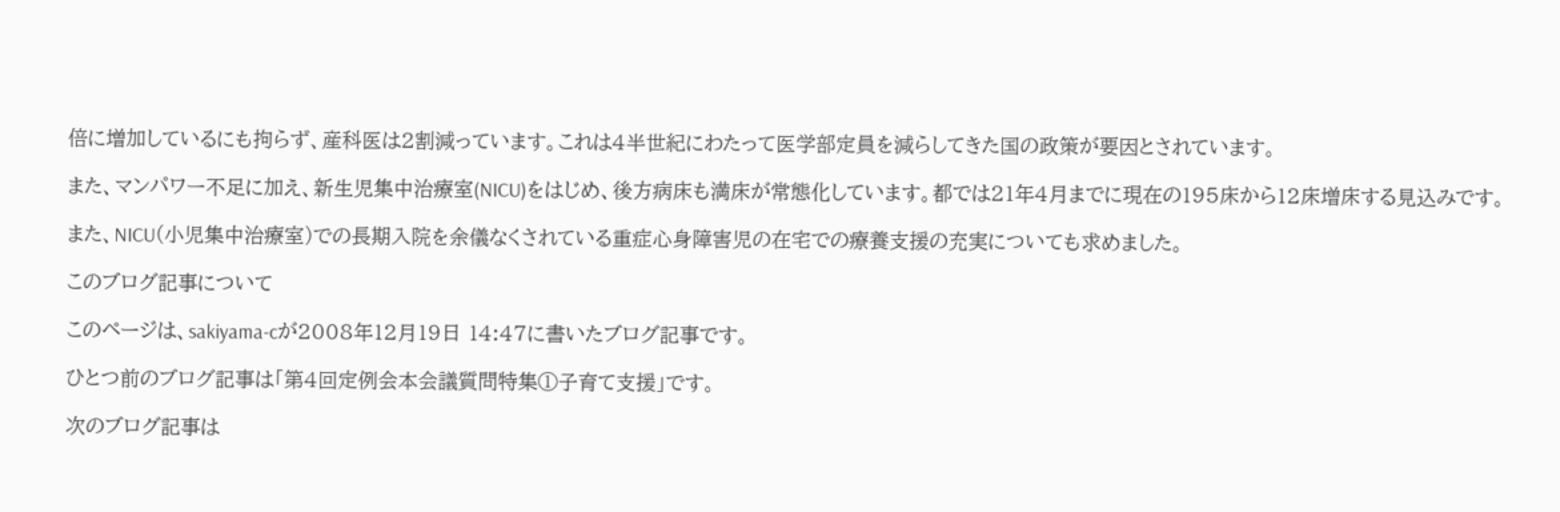倍に増加しているにも拘らず、産科医は2割減っています。これは4半世紀にわたって医学部定員を減らしてきた国の政策が要因とされています。

また、マンパワー不足に加え、新生児集中治療室(NICU)をはじめ、後方病床も満床が常態化しています。都では21年4月までに現在の195床から12床増床する見込みです。

また、NICU(小児集中治療室)での長期入院を余儀なくされている重症心身障害児の在宅での療養支援の充実についても求めました。

このブログ記事について

このページは、sakiyama-cが2008年12月19日 14:47に書いたブログ記事です。

ひとつ前のブログ記事は「第4回定例会本会議質問特集①子育て支援」です。

次のブログ記事は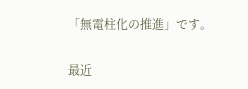「無電柱化の推進」です。

最近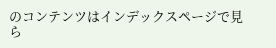のコンテンツはインデックスページで見ら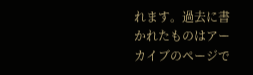れます。過去に書かれたものはアーカイブのページで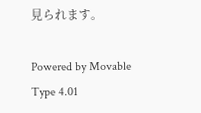見られます。

Powered by Movable Type 4.01